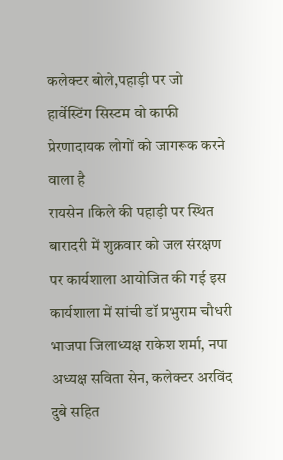कलेक्टर बोले,पहाड़ी पर जो हार्वेस्टिंग सिस्टम वो काफी प्रेरणादायक लोगों को जागरूक करने वाला है
रायसेन ।किले की पहाड़ी पर स्थित बारादरी में शुक्रवार को जल संरक्षण पर कार्यशाला आयोजित की गई इस कार्यशाला में सांची डॉ प्रभुराम चौधरी भाजपा जिलाध्यक्ष राकेश शर्मा, नपा अध्यक्ष सविता सेन, कलेक्टर अरविंद दुबे सहित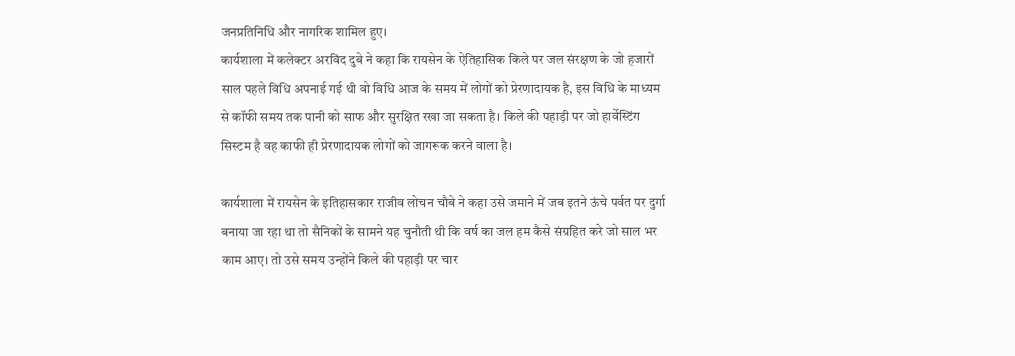जनप्रतिनिधि और नागरिक शामिल हुए।
कार्यशाला में कलेक्टर अरविंद दुबे ने कहा कि रायसेन के ऐतिहासिक किले पर जल संरक्षण के जो हजारों साल पहले विधि अपनाई गई थी वो विधि आज के समय में लोगों को प्रेरणादायक है, इस विधि के माध्यम से कॉफी समय तक पानी को साफ और सुरक्षित रखा जा सकता है। किले की पहाड़ी पर जो हार्वेस्टिंग सिस्टम है वह काफी ही प्रेरणादायक लोगों को जागरूक करने वाला है।

कार्यशाला में रायसेन के इतिहासकार राजीव लोचन चौबे ने कहा उसे जमाने में जब इतने ऊंचे पर्वत पर दुर्गा बनाया जा रहा था तो सैनिकों के सामने यह चुनौती थी कि वर्ष का जल हम कैसे संग्रहित करे जो साल भर काम आए। तो उसे समय उन्होंने किले की पहाड़ी पर चार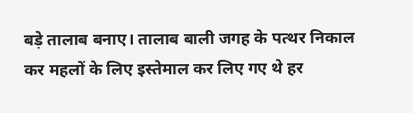बड़े तालाब बनाए। तालाब बाली जगह के पत्थर निकाल कर महलों के लिए इस्तेमाल कर लिए गए थे हर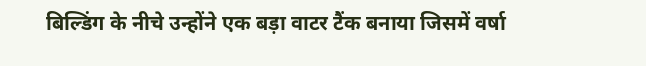बिल्डिंग के नीचे उन्होंने एक बड़ा वाटर टैंक बनाया जिसमें वर्षा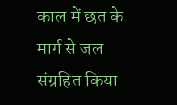काल में छत के मार्ग से जल संग्रहित किया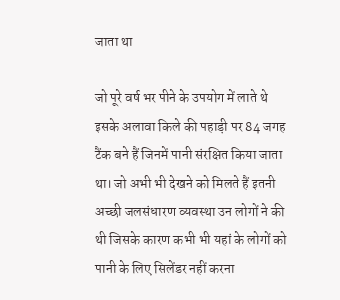जाता था

जो पूरे वर्ष भर पीने के उपयोग में लाते थे इसके अलावा किले की पहाड़ी पर 84 जगह टैंक बने हैं जिनमें पानी संरक्षित किया जाता था। जो अभी भी देखने को मिलते हैं इतनी अच्छी जलसंधारण व्यवस्था उन लोगों ने की थी जिसके कारण कभी भी यहां के लोगों को पानी के लिए सिलेंडर नहीं करना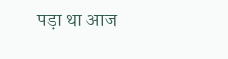पड़ा था आज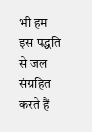भी हम इस पद्धति से जल संग्रहित करते हैं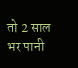तो 2 साल भर पानी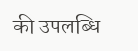की उपलब्धि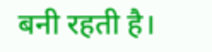बनी रहती है।